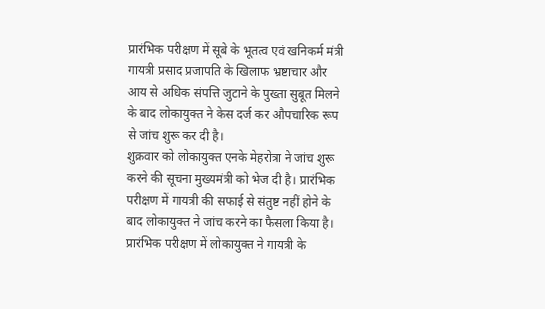प्रारंभिक परीक्षण में सूबे के भूतत्व एवं खनिकर्म मंत्री गायत्री प्रसाद प्रजापति के खिलाफ भ्रष्टाचार और आय से अधिक संपत्ति जुटाने के पुख्ता सुबूत मिलने के बाद लोकायुक्त ने केस दर्ज कर औपचारिक रूप से जांच शुरू कर दी है।
शुक्रवार को लोकायुक्त एनके मेहरोत्रा ने जांच शुरू करने की सूचना मुख्यमंत्री को भेज दी है। प्रारंभिक परीक्षण में गायत्री की सफाई से संतुष्ट नहीं होने के बाद लोकायुक्त ने जांच करने का फैसला किया है।
प्रारंभिक परीक्षण में लोकायुक्त ने गायत्री के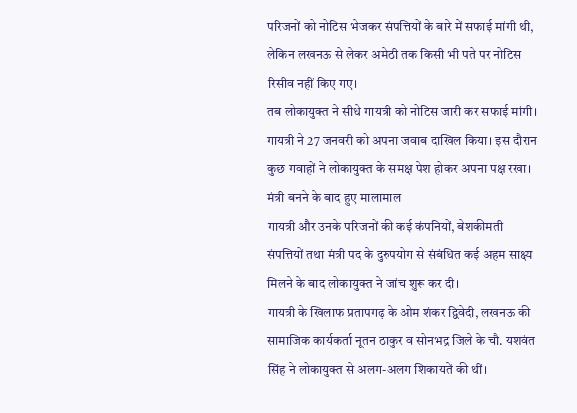परिजनों को नोटिस भेजकर संपत्तियों के बारे में सफाई मांगी थी, लेकिन लखनऊ से लेकर अमेठी तक किसी भी पते पर नोटिस रिसीव नहीं किए गए।
तब लोकायुक्त ने सीधे गायत्री को नोटिस जारी कर सफाई मांगी। गायत्री ने 27 जनवरी को अपना जवाब दाखिल किया। इस दौरान कुछ गवाहों ने लोकायुक्त के समक्ष पेश होकर अपना पक्ष रखा।
मंत्री बनने के बाद हुए मालामाल
गायत्री और उनके परिजनों की कई कंपनियों, बेशकीमती संपत्तियों तथा मंत्री पद के दुरुपयोग से संबंधित कई अहम साक्ष्य मिलने के बाद लोकायुक्त ने जांच शुरू कर दी।
गायत्री के खिलाफ प्रतापगढ़ के ओम शंकर द्विवेदी, लखनऊ की सामाजिक कार्यकर्ता नूतन ठाकुर व सोनभद्र जिले के चौ. यशवंत सिंह ने लोकायुक्त से अलग-अलग शिकायतें की थीं।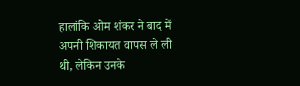हालांकि ओम शंकर ने बाद में अपनी शिकायत वापस ले ली थी, लेकिन उनके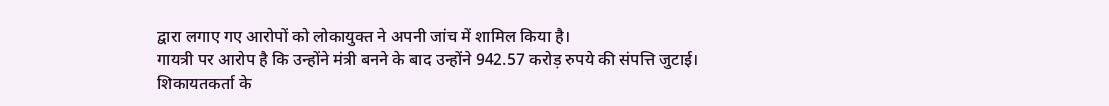द्वारा लगाए गए आरोपों को लोकायुक्त ने अपनी जांच में शामिल किया है।
गायत्री पर आरोप है कि उन्होंने मंत्री बनने के बाद उन्होंने 942.57 करोड़ रुपये की संपत्ति जुटाई। शिकायतकर्ता के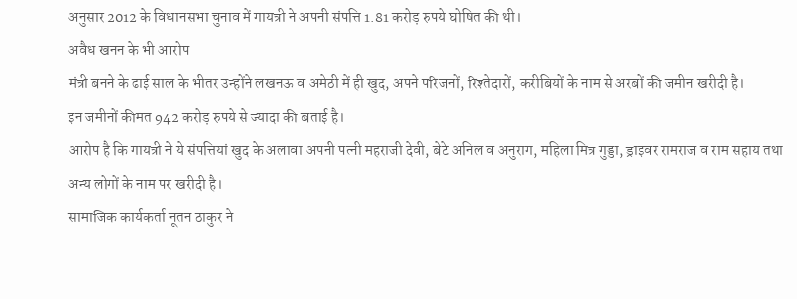अनुसार 2012 के विधानसभा चुनाव में गायत्री ने अपनी संपत्ति 1.81 करोड़ रुपये घोषित की थी।
अवैध खनन के भी आरोप
मंत्री बनने के ढाई साल के भीतर उन्होंने लखनऊ व अमेठी में ही खुद, अपने परिजनों, रिश्तेदारों, करीबियों के नाम से अरबों की जमीन खरीदी है।
इन जमीनों कीमत 942 करोड़ रुपये से ज्यादा की बताई है।
आरोप है कि गायत्री ने ये संपत्तियां खुद के अलावा अपनी पत्नी महराजी देवी, बेटे अनिल व अनुराग, महिला मित्र गुड्डा, ड्राइवर रामराज व राम सहाय तथा अन्य लोगों के नाम पर खरीदी है।
सामाजिक कार्यकर्ता नूतन ठाकुर ने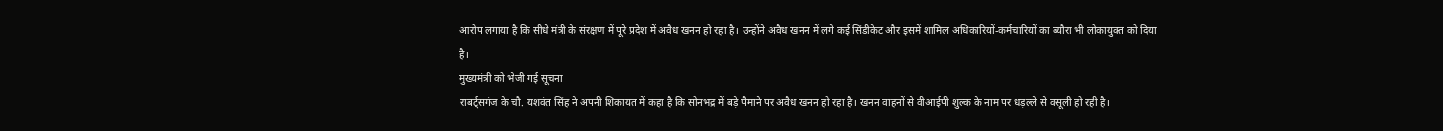आरोप लगाया है कि सीधे मंत्री के संरक्षण में पूरे प्रदेश में अवैध खनन हो रहा है। उन्होंने अवैध खनन में लगे कई सिंडीकेट और इसमें शामिल अधिकारियों-कर्मचारियों का ब्यौरा भी लोकायुक्त को दिया है।
मुख्यमंत्री को भेजी गई सूचना
राबर्ट्सगंज के चौ. यशवंत सिंह ने अपनी शिकायत में कहा है कि सोनभद्र में बड़े पैमाने पर अवैध खनन हो रहा है। खनन वाहनों से वीआईपी शुल्क के नाम पर धड़ल्ले से वसूली हो रही है।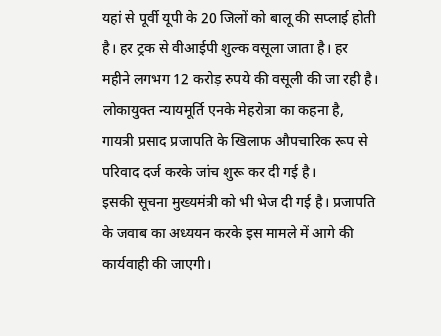यहां से पूर्वी यूपी के 20 जिलों को बालू की सप्लाई होती है। हर ट्रक से वीआईपी शुल्क वसूला जाता है। हर महीने लगभग 12 करोड़ रुपये की वसूली की जा रही है।
लोकायुक्त न्यायमूर्ति एनके मेहरोत्रा का कहना है, गायत्री प्रसाद प्रजापति के खिलाफ औपचारिक रूप से परिवाद दर्ज करके जांच शुरू कर दी गई है।
इसकी सूचना मुख्यमंत्री को भी भेज दी गई है। प्रजापति के जवाब का अध्ययन करके इस मामले में आगे की कार्यवाही की जाएगी।